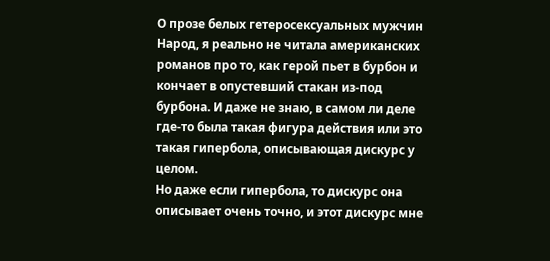О прозе белых гетеросексуальных мужчин
Народ, я реально не читала американских романов про то, как герой пьет в бурбон и кончает в опустевший стакан из-под бурбона. И даже не знаю, в самом ли деле где-то была такая фигура действия или это такая гипербола, описывающая дискурс у целом.
Но даже если гипербола, то дискурс она описывает очень точно, и этот дискурс мне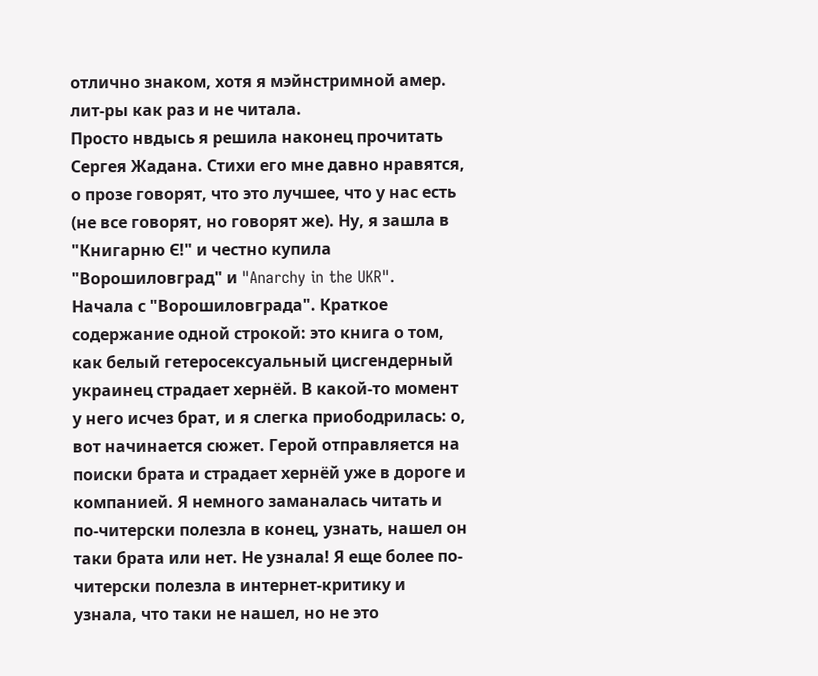отлично знаком, хотя я мэйнстримной амер. лит-ры как раз и не читала.
Просто нвдысь я решила наконец прочитать Сергея Жадана. Стихи его мне давно нравятся, о прозе говорят, что это лучшее, что у нас есть (не все говорят, но говорят же). Ну, я зашла в "Книгарню Є!" и честно купила "Ворошиловград" и "Anarchy in the UKR".
Начала с "Ворошиловграда". Краткое содержание одной строкой: это книга о том, как белый гетеросексуальный цисгендерный украинец страдает хернёй. В какой-то момент у него исчез брат, и я слегка приободрилась: о, вот начинается сюжет. Герой отправляется на поиски брата и страдает хернёй уже в дороге и компанией. Я немного заманалась читать и по-читерски полезла в конец, узнать, нашел он таки брата или нет. Не узнала! Я еще более по-читерски полезла в интернет-критику и узнала, что таки не нашел, но не это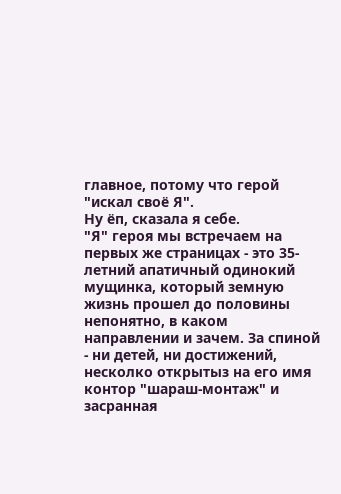главное, потому что герой "искал своё Я".
Ну ёп, сказала я себе.
"Я" героя мы встречаем на первых же страницах - это 35-летний апатичный одинокий мущинка, который земную жизнь прошел до половины непонятно, в каком направлении и зачем. За спиной - ни детей, ни достижений, несколко открытыз на его имя контор "шараш-монтаж" и засранная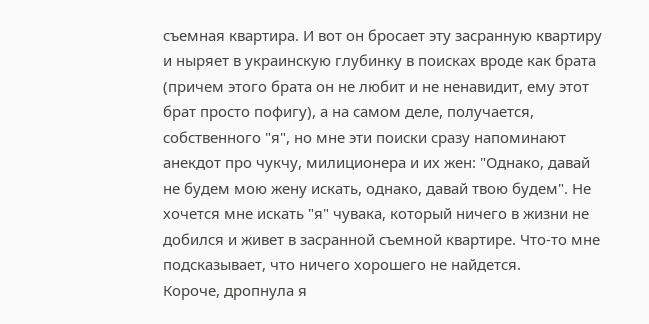съемная квартира. И вот он бросает эту засранную квартиру и ныряет в украинскую глубинку в поисках вроде как брата (причем этого брата он не любит и не ненавидит, ему этот брат просто пофигу), а на самом деле, получается, собственного "я", но мне эти поиски сразу напоминают анекдот про чукчу, милиционера и их жен: "Однако, давай не будем мою жену искать, однако, давай твою будем". Не хочется мне искать "я" чувака, который ничего в жизни не добился и живет в засранной съемной квартире. Что-то мне подсказывает, что ничего хорошего не найдется.
Короче, дропнула я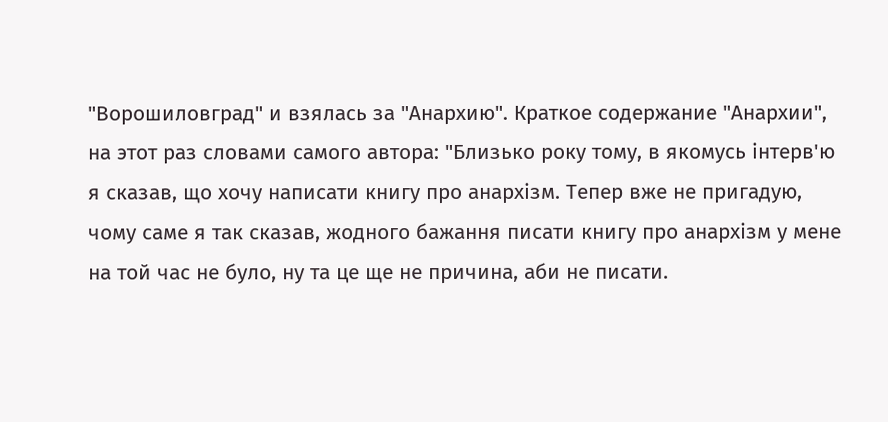"Ворошиловград" и взялась за "Анархию". Краткое содержание "Анархии", на этот раз словами самого автора: "Близько року тому, в якомусь інтерв'ю я сказав, що хочу написати книгу про анархізм. Тепер вже не пригадую, чому саме я так сказав, жодного бажання писати книгу про анархізм у мене на той час не було, ну та це ще не причина, аби не писати.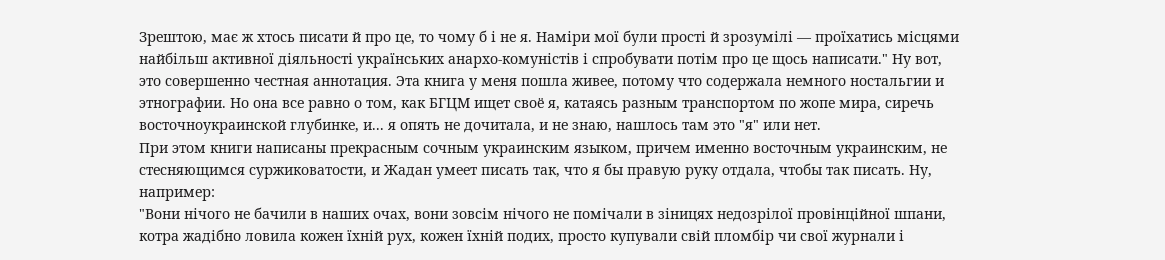Зрештою, має ж хтось писати й про це, то чому б і не я. Наміри мої були прості й зрозумілі — проїхатись місцями найбільш активної діяльності українських анархо-комуністів і спробувати потім про це щось написати." Ну вот, это совершенно честная аннотация. Эта книга у меня пошла живее, потому что содержала немного ностальгии и этнографии. Но она все равно о том, как БГЦМ ищет своё я, катаясь разным транспортом по жопе мира, сиречь восточноукраинской глубинке, и... я опять не дочитала, и не знаю, нашлось там это "я" или нет.
При этом книги написаны прекрасным сочным украинским языком, причем именно восточным украинским, не стесняющимся суржиковатости, и Жадан умеет писать так, что я бы правую руку отдала, чтобы так писать. Ну, например:
"Вони нічого не бачили в наших очах, вони зовсім нічого не помічали в зіницях недозрілої провінційної шпани, котра жадібно ловила кожен їхній рух, кожен їхній подих, просто купували свій пломбір чи свої журнали і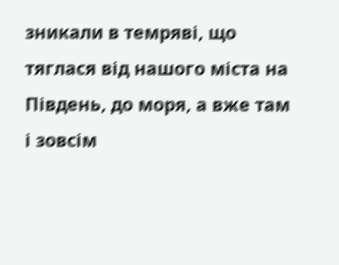зникали в темряві, що тяглася від нашого міста на Південь, до моря, а вже там і зовсім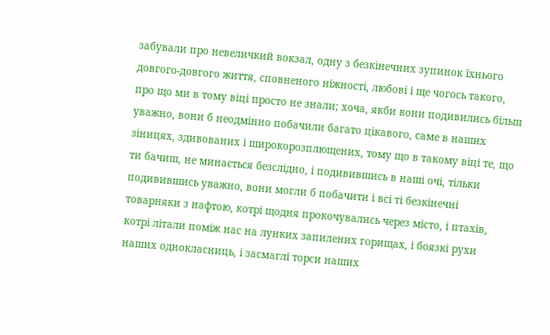забували про невеличкий вокзал, одну з безкінечних зупинок їхнього довгого-довгого життя, сповненого ніжності, любові і ще чогось такого, про що ми в тому віці просто не знали; хоча, якби вони подивились більш уважно, вони б неодмінно побачили багато цікавого, саме в наших зіницях, здивованих і широкорозплющених, тому що в такому віці те, що ти бачиш, не минається безслідно, і подивившись в наші очі, тільки подивившись уважно, вони могли б побачити і всі ті безкінечні товарняки з нафтою, котрі щодня прокочувались через місто, і птахів, котрі літали поміж нас на лунких запилених горищах, і боязкі рухи наших однокласниць, і засмаглі торси наших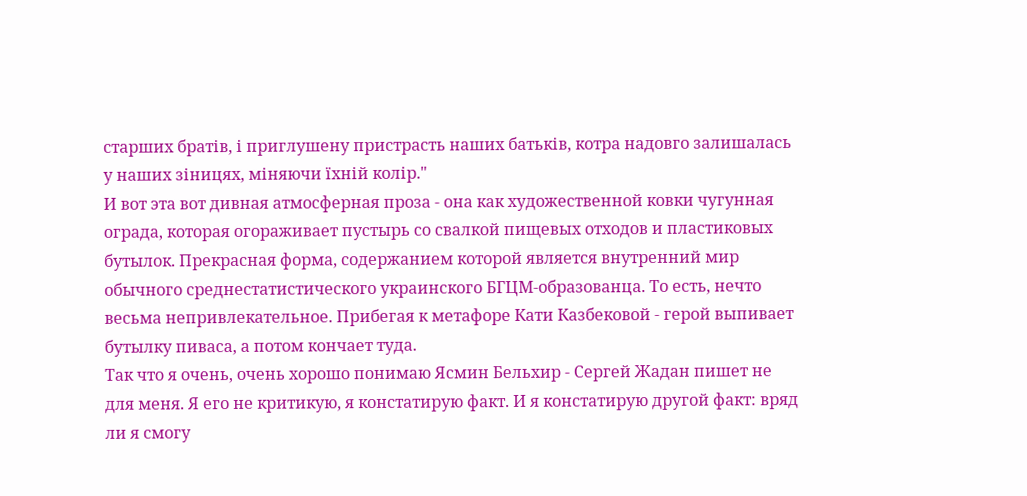старших братів, і приглушену пристрасть наших батьків, котра надовго залишалась у наших зіницях, міняючи їхній колір."
И вот эта вот дивная атмосферная проза - она как художественной ковки чугунная ограда, которая огораживает пустырь со свалкой пищевых отходов и пластиковых бутылок. Прекрасная форма, содержанием которой является внутренний мир обычного среднестатистического украинского БГЦМ-образованца. То есть, нечто весьма непривлекательное. Прибегая к метафоре Кати Казбековой - герой выпивает бутылку пиваса, а потом кончает туда.
Так что я очень, очень хорошо понимаю Ясмин Бельхир - Сергей Жадан пишет не для меня. Я его не критикую, я констатирую факт. И я констатирую другой факт: вряд ли я смогу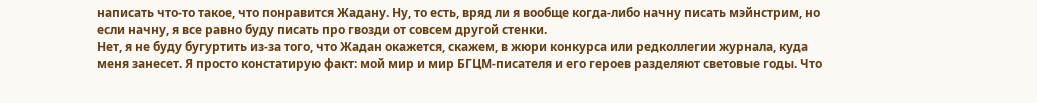написать что-то такое, что понравится Жадану. Ну, то есть, вряд ли я вообще когда-либо начну писать мэйнстрим, но если начну, я все равно буду писать про гвозди от совсем другой стенки.
Нет, я не буду бугуртить из-за того, что Жадан окажется, скажем, в жюри конкурса или редколлегии журнала, куда меня занесет. Я просто констатирую факт: мой мир и мир БГЦМ-писателя и его героев разделяют световые годы. Что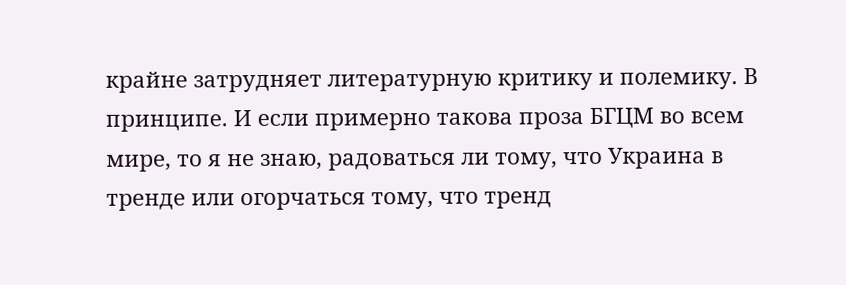крайне затрудняет литературную критику и полемику. В принципе. И если примерно такова проза БГЦМ во всем мире, то я не знаю, радоваться ли тому, что Украина в тренде или огорчаться тому, что тренд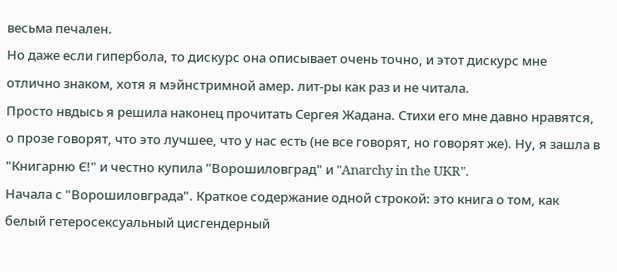весьма печален.
Но даже если гипербола, то дискурс она описывает очень точно, и этот дискурс мне отлично знаком, хотя я мэйнстримной амер. лит-ры как раз и не читала.
Просто нвдысь я решила наконец прочитать Сергея Жадана. Стихи его мне давно нравятся, о прозе говорят, что это лучшее, что у нас есть (не все говорят, но говорят же). Ну, я зашла в "Книгарню Є!" и честно купила "Ворошиловград" и "Anarchy in the UKR".
Начала с "Ворошиловграда". Краткое содержание одной строкой: это книга о том, как белый гетеросексуальный цисгендерный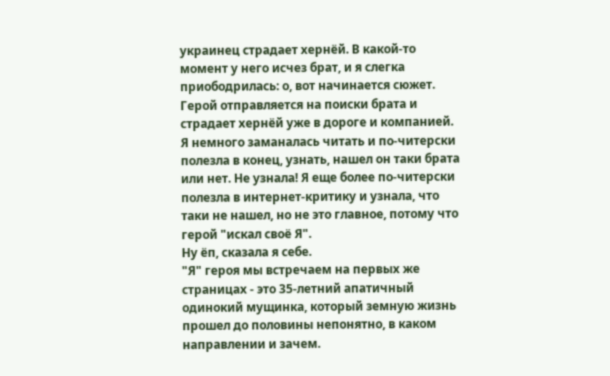украинец страдает хернёй. В какой-то момент у него исчез брат, и я слегка приободрилась: о, вот начинается сюжет. Герой отправляется на поиски брата и страдает хернёй уже в дороге и компанией. Я немного заманалась читать и по-читерски полезла в конец, узнать, нашел он таки брата или нет. Не узнала! Я еще более по-читерски полезла в интернет-критику и узнала, что таки не нашел, но не это главное, потому что герой "искал своё Я".
Ну ёп, сказала я себе.
"Я" героя мы встречаем на первых же страницах - это 35-летний апатичный одинокий мущинка, который земную жизнь прошел до половины непонятно, в каком направлении и зачем.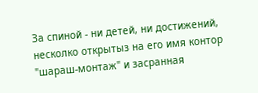За спиной - ни детей, ни достижений, несколко открытыз на его имя контор "шараш-монтаж" и засранная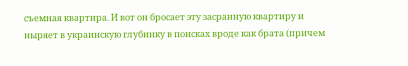съемная квартира. И вот он бросает эту засранную квартиру и ныряет в украинскую глубинку в поисках вроде как брата (причем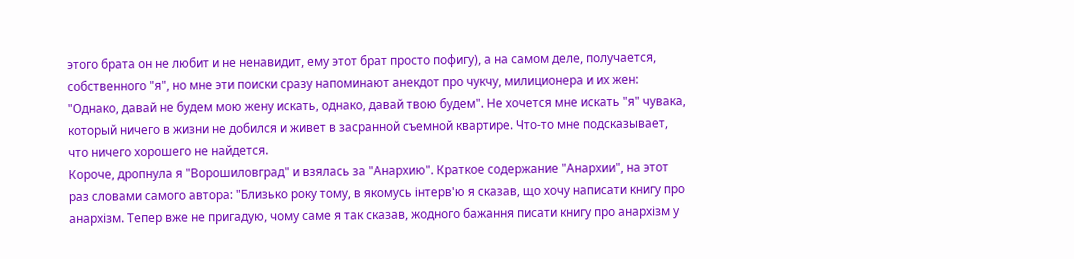этого брата он не любит и не ненавидит, ему этот брат просто пофигу), а на самом деле, получается, собственного "я", но мне эти поиски сразу напоминают анекдот про чукчу, милиционера и их жен: "Однако, давай не будем мою жену искать, однако, давай твою будем". Не хочется мне искать "я" чувака, который ничего в жизни не добился и живет в засранной съемной квартире. Что-то мне подсказывает, что ничего хорошего не найдется.
Короче, дропнула я "Ворошиловград" и взялась за "Анархию". Краткое содержание "Анархии", на этот раз словами самого автора: "Близько року тому, в якомусь інтерв'ю я сказав, що хочу написати книгу про анархізм. Тепер вже не пригадую, чому саме я так сказав, жодного бажання писати книгу про анархізм у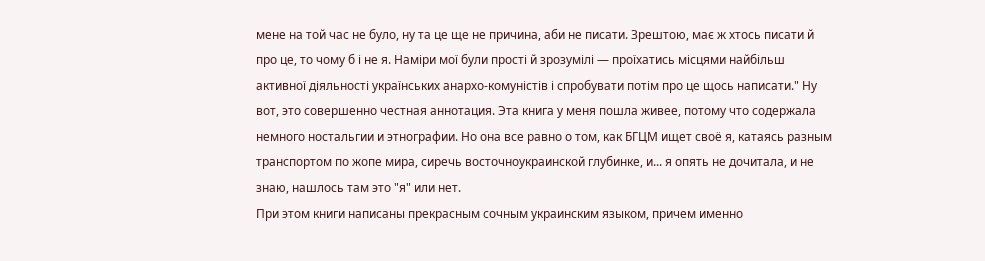мене на той час не було, ну та це ще не причина, аби не писати. Зрештою, має ж хтось писати й про це, то чому б і не я. Наміри мої були прості й зрозумілі — проїхатись місцями найбільш активної діяльності українських анархо-комуністів і спробувати потім про це щось написати." Ну вот, это совершенно честная аннотация. Эта книга у меня пошла живее, потому что содержала немного ностальгии и этнографии. Но она все равно о том, как БГЦМ ищет своё я, катаясь разным транспортом по жопе мира, сиречь восточноукраинской глубинке, и... я опять не дочитала, и не знаю, нашлось там это "я" или нет.
При этом книги написаны прекрасным сочным украинским языком, причем именно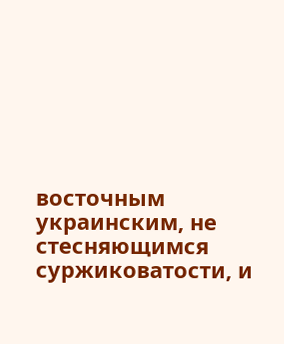восточным украинским, не стесняющимся суржиковатости, и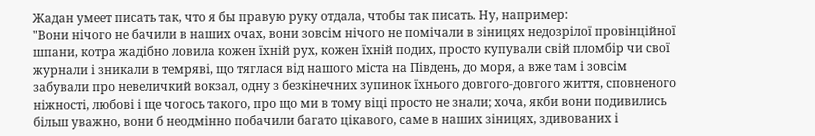Жадан умеет писать так, что я бы правую руку отдала, чтобы так писать. Ну, например:
"Вони нічого не бачили в наших очах, вони зовсім нічого не помічали в зіницях недозрілої провінційної шпани, котра жадібно ловила кожен їхній рух, кожен їхній подих, просто купували свій пломбір чи свої журнали і зникали в темряві, що тяглася від нашого міста на Південь, до моря, а вже там і зовсім забували про невеличкий вокзал, одну з безкінечних зупинок їхнього довгого-довгого життя, сповненого ніжності, любові і ще чогось такого, про що ми в тому віці просто не знали; хоча, якби вони подивились більш уважно, вони б неодмінно побачили багато цікавого, саме в наших зіницях, здивованих і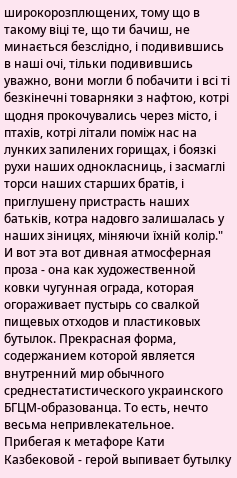широкорозплющених, тому що в такому віці те, що ти бачиш, не минається безслідно, і подивившись в наші очі, тільки подивившись уважно, вони могли б побачити і всі ті безкінечні товарняки з нафтою, котрі щодня прокочувались через місто, і птахів, котрі літали поміж нас на лунких запилених горищах, і боязкі рухи наших однокласниць, і засмаглі торси наших старших братів, і приглушену пристрасть наших батьків, котра надовго залишалась у наших зіницях, міняючи їхній колір."
И вот эта вот дивная атмосферная проза - она как художественной ковки чугунная ограда, которая огораживает пустырь со свалкой пищевых отходов и пластиковых бутылок. Прекрасная форма, содержанием которой является внутренний мир обычного среднестатистического украинского БГЦМ-образованца. То есть, нечто весьма непривлекательное. Прибегая к метафоре Кати Казбековой - герой выпивает бутылку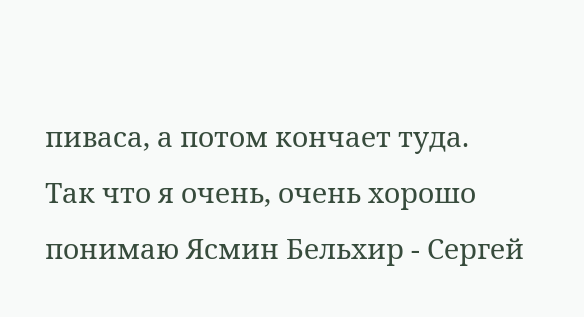пиваса, а потом кончает туда.
Так что я очень, очень хорошо понимаю Ясмин Бельхир - Сергей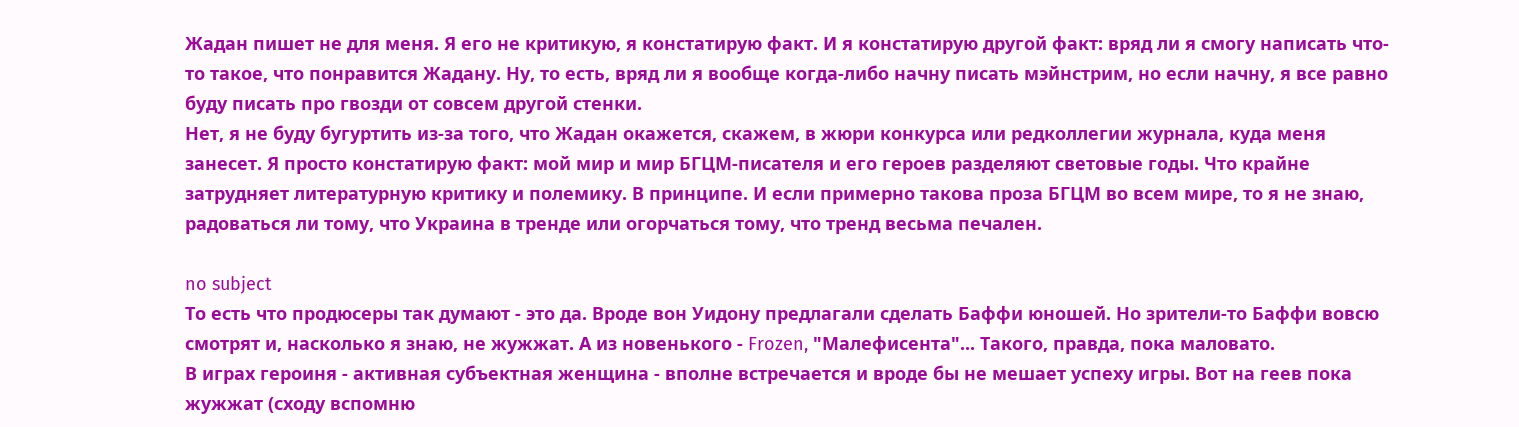Жадан пишет не для меня. Я его не критикую, я констатирую факт. И я констатирую другой факт: вряд ли я смогу написать что-то такое, что понравится Жадану. Ну, то есть, вряд ли я вообще когда-либо начну писать мэйнстрим, но если начну, я все равно буду писать про гвозди от совсем другой стенки.
Нет, я не буду бугуртить из-за того, что Жадан окажется, скажем, в жюри конкурса или редколлегии журнала, куда меня занесет. Я просто констатирую факт: мой мир и мир БГЦМ-писателя и его героев разделяют световые годы. Что крайне затрудняет литературную критику и полемику. В принципе. И если примерно такова проза БГЦМ во всем мире, то я не знаю, радоваться ли тому, что Украина в тренде или огорчаться тому, что тренд весьма печален.

no subject
То есть что продюсеры так думают - это да. Вроде вон Уидону предлагали сделать Баффи юношей. Но зрители-то Баффи вовсю смотрят и, насколько я знаю, не жужжат. А из новенького - Frozen, "Малефисента"... Такого, правда, пока маловато.
В играх героиня - активная субъектная женщина - вполне встречается и вроде бы не мешает успеху игры. Вот на геев пока жужжат (сходу вспомню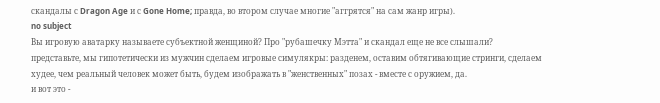скандалы с Dragon Age и с Gone Home; правда, во втором случае многие "аггрятся" на сам жанр игры).
no subject
Вы игровую аватарку называете субъектной женщиной? Про "рубашечку Мэтта" и скандал еще не все слышали?
представьте, мы гипотетически из мужчин сделаем игровые симулякры: разденем, оставим обтягивающие стринги, сделаем худее, чем реальный человек может быть, будем изображать в "женственных" позах - вместе с оружием, да.
и вот это -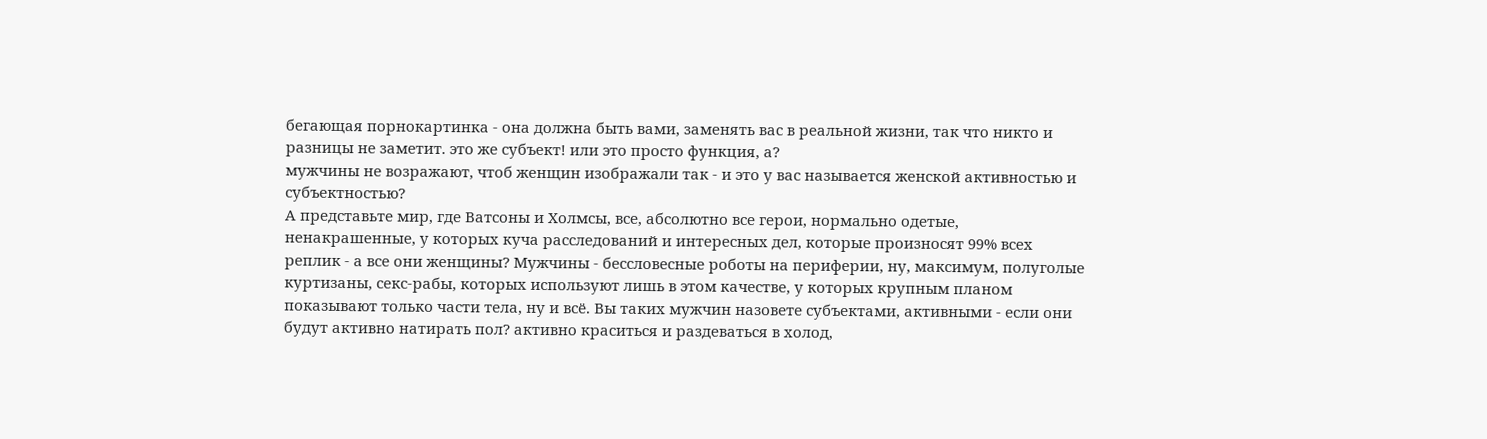бегающая порнокартинка - она должна быть вами, заменять вас в реальной жизни, так что никто и разницы не заметит. это же субъект! или это просто функция, а?
мужчины не возражают, чтоб женщин изображали так - и это у вас называется женской активностью и субъектностью?
А представьте мир, где Ватсоны и Холмсы, все, абсолютно все герои, нормально одетые, ненакрашенные, у которых куча расследований и интересных дел, которые произносят 99% всех реплик - а все они женщины? Мужчины - бессловесные роботы на периферии, ну, максимум, полуголые куртизаны, секс-рабы, которых используют лишь в этом качестве, у которых крупным планом показывают только части тела, ну и всё. Вы таких мужчин назовете субъектами, активными - если они будут активно натирать пол? активно краситься и раздеваться в холод,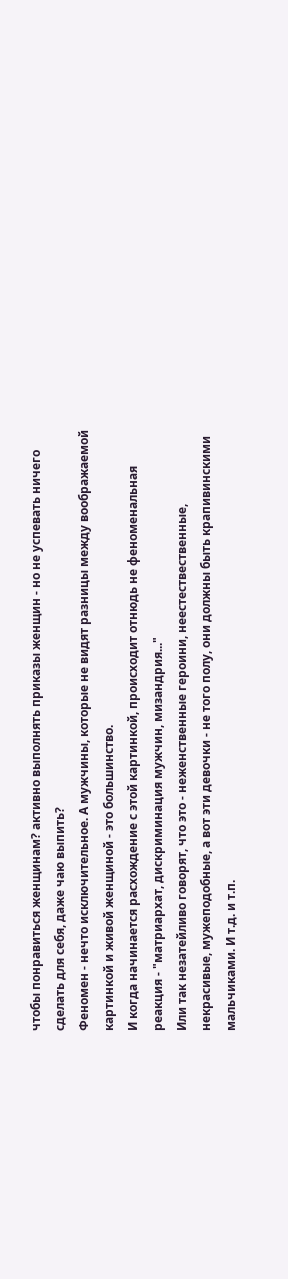чтобы понравиться женщинам? активно выполнять приказы женщин - но не успевать ничего сделать для себя, даже чаю выпить?
Феномен - нечто исключительное. А мужчины, которые не видят разницы между воображаемой картинкой и живой женщиной - это большинство.
И когда начинается расхождение с этой картинкой, происходит отнюдь не феноменальная реакция - "матриархат, дискриминация мужчин, мизандрия..."
Или так незатейливо говорят, что это - неженственные героини, неестествественные, некрасивые, мужеподобные, а вот эти девочки - не того полу, они должны быть крапивинскими мальчиками. И т.д. и т.п.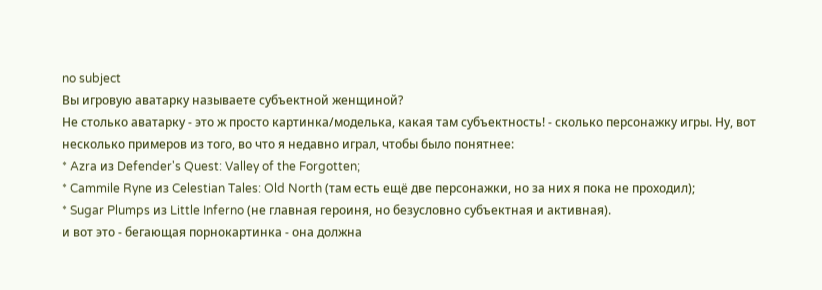no subject
Вы игровую аватарку называете субъектной женщиной?
Не столько аватарку - это ж просто картинка/моделька, какая там субъектность! - сколько персонажку игры. Ну, вот несколько примеров из того, во что я недавно играл, чтобы было понятнее:
* Azra из Defender's Quest: Valley of the Forgotten;
* Cammile Ryne из Celestian Tales: Old North (там есть ещё две персонажки, но за них я пока не проходил);
* Sugar Plumps из Little Inferno (не главная героиня, но безусловно субъектная и активная).
и вот это - бегающая порнокартинка - она должна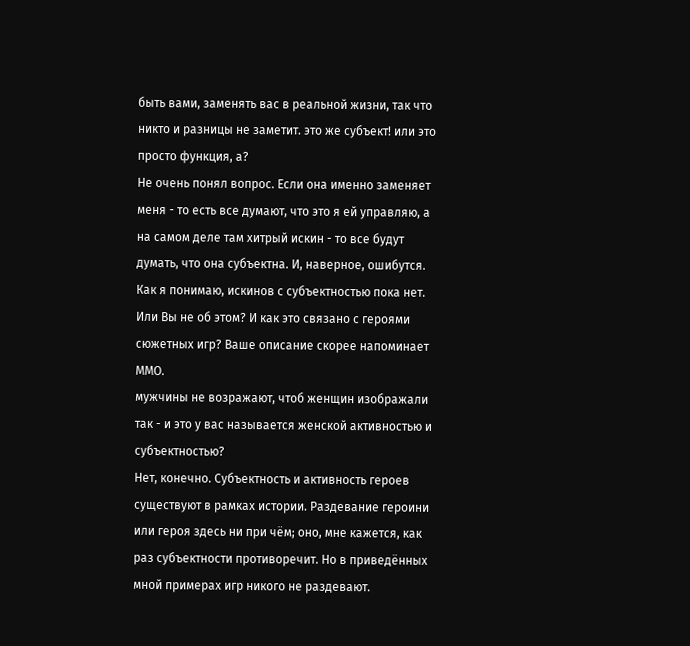быть вами, заменять вас в реальной жизни, так что никто и разницы не заметит. это же субъект! или это просто функция, а?
Не очень понял вопрос. Если она именно заменяет меня - то есть все думают, что это я ей управляю, а на самом деле там хитрый искин - то все будут думать, что она субъектна. И, наверное, ошибутся. Как я понимаю, искинов с субъектностью пока нет. Или Вы не об этом? И как это связано с героями сюжетных игр? Ваше описание скорее напоминает ММО.
мужчины не возражают, чтоб женщин изображали так - и это у вас называется женской активностью и субъектностью?
Нет, конечно. Субъектность и активность героев существуют в рамках истории. Раздевание героини или героя здесь ни при чём; оно, мне кажется, как раз субъектности противоречит. Но в приведённых мной примерах игр никого не раздевают.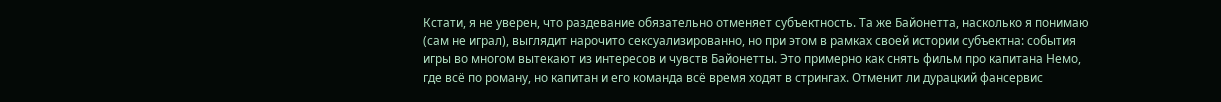Кстати, я не уверен, что раздевание обязательно отменяет субъектность. Та же Байонетта, насколько я понимаю (сам не играл), выглядит нарочито сексуализированно, но при этом в рамках своей истории субъектна: события игры во многом вытекают из интересов и чувств Байонетты. Это примерно как снять фильм про капитана Немо, где всё по роману, но капитан и его команда всё время ходят в стрингах. Отменит ли дурацкий фансервис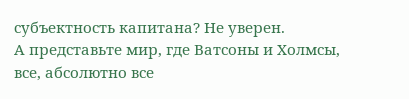субъектность капитана? Не уверен.
А представьте мир, где Ватсоны и Холмсы, все, абсолютно все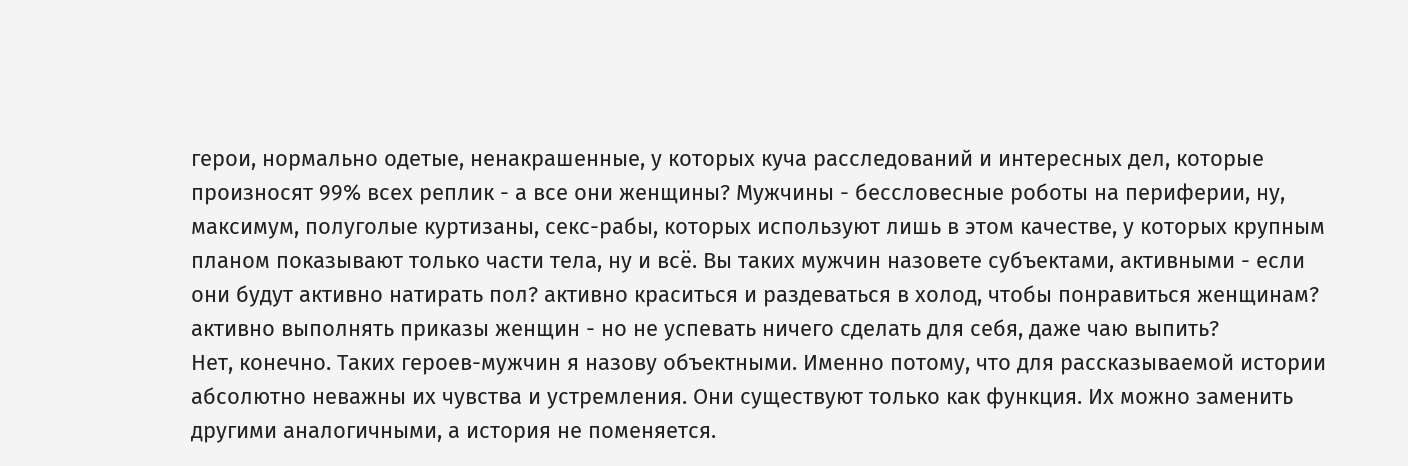герои, нормально одетые, ненакрашенные, у которых куча расследований и интересных дел, которые произносят 99% всех реплик - а все они женщины? Мужчины - бессловесные роботы на периферии, ну, максимум, полуголые куртизаны, секс-рабы, которых используют лишь в этом качестве, у которых крупным планом показывают только части тела, ну и всё. Вы таких мужчин назовете субъектами, активными - если они будут активно натирать пол? активно краситься и раздеваться в холод, чтобы понравиться женщинам? активно выполнять приказы женщин - но не успевать ничего сделать для себя, даже чаю выпить?
Нет, конечно. Таких героев-мужчин я назову объектными. Именно потому, что для рассказываемой истории абсолютно неважны их чувства и устремления. Они существуют только как функция. Их можно заменить другими аналогичными, а история не поменяется.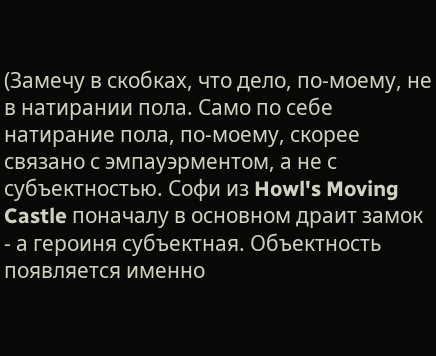(Замечу в скобках, что дело, по-моему, не в натирании пола. Само по себе натирание пола, по-моему, скорее связано с эмпауэрментом, а не с субъектностью. Софи из Howl's Moving Castle поначалу в основном драит замок - а героиня субъектная. Объектность появляется именно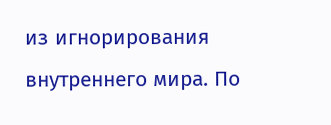из игнорирования внутреннего мира. По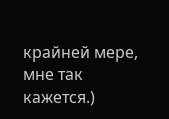крайней мере, мне так кажется.)